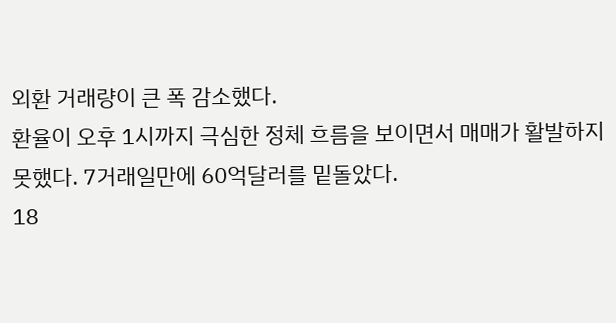외환 거래량이 큰 폭 감소했다.
환율이 오후 1시까지 극심한 정체 흐름을 보이면서 매매가 활발하지 못했다. 7거래일만에 60억달러를 밑돌았다.
18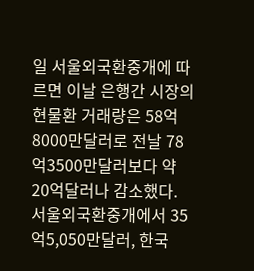일 서울외국환중개에 따르면 이날 은행간 시장의 현물환 거래량은 58억8000만달러로 전날 78억3500만달러보다 약 20억달러나 감소했다.
서울외국환중개에서 35억5,050만달러, 한국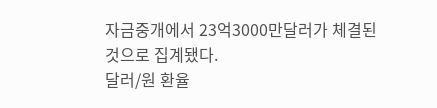자금중개에서 23억3000만달러가 체결된 것으로 집계됐다.
달러/원 환율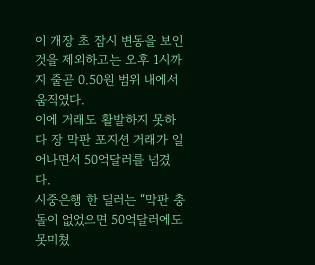이 개장 초 잠시 변동을 보인 것을 제외하고는 오후 1시까지 줄곧 0.50원 범위 내에서 움직였다.
이에 거래도 활발하지 못하다 장 막판 포지션 거래가 일어나면서 50억달러를 넘겼다.
시중은행 한 딜러는 “막판 충돌이 없었으면 50억달러에도 못미쳤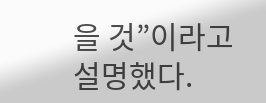을 것”이라고 설명했다.